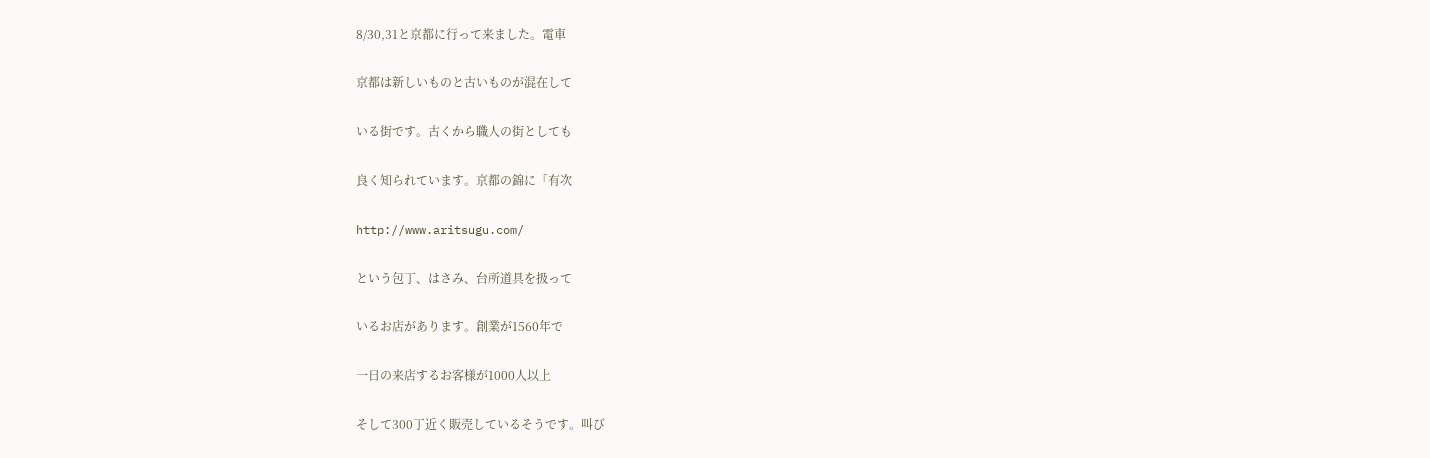8/30,31と京都に行って来ました。電車

京都は新しいものと古いものが混在して

いる街です。古くから職人の街としても

良く知られています。京都の錦に「有次

http://www.aritsugu.com/

という包丁、はさみ、台所道具を扱って

いるお店があります。創業が1560年で

一日の来店するお客様が1000人以上

そして300丁近く販売しているそうです。叫び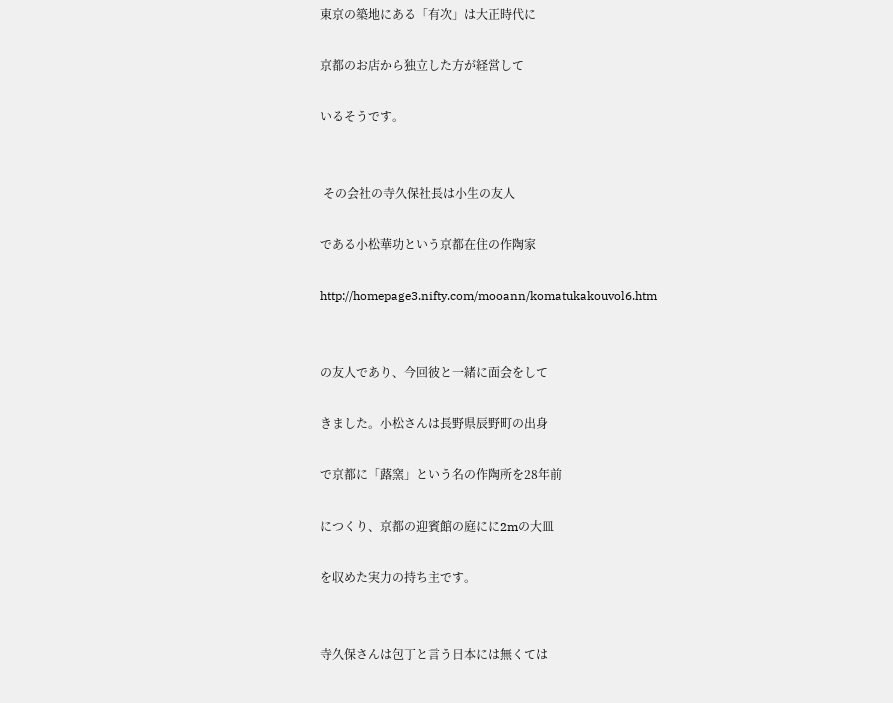東京の築地にある「有次」は大正時代に

京都のお店から独立した方が経営して

いるそうです。


 その会社の寺久保社長は小生の友人

である小松華功という京都在住の作陶家

http://homepage3.nifty.com/mooann/komatukakouvol6.htm


の友人であり、今回彼と一緒に面会をして

きました。小松さんは長野県辰野町の出身

で京都に「蕗窯」という名の作陶所を28年前

につくり、京都の迎賓館の庭にに2mの大皿

を収めた実力の持ち主です。


寺久保さんは包丁と言う日本には無くては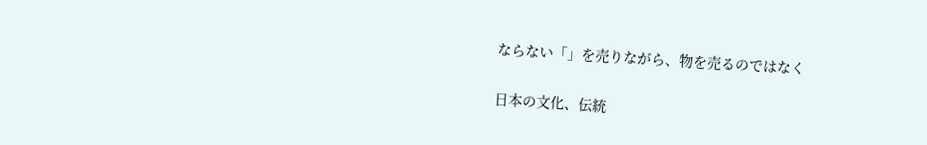ならない「」を売りながら、物を売るのではなく

日本の文化、伝統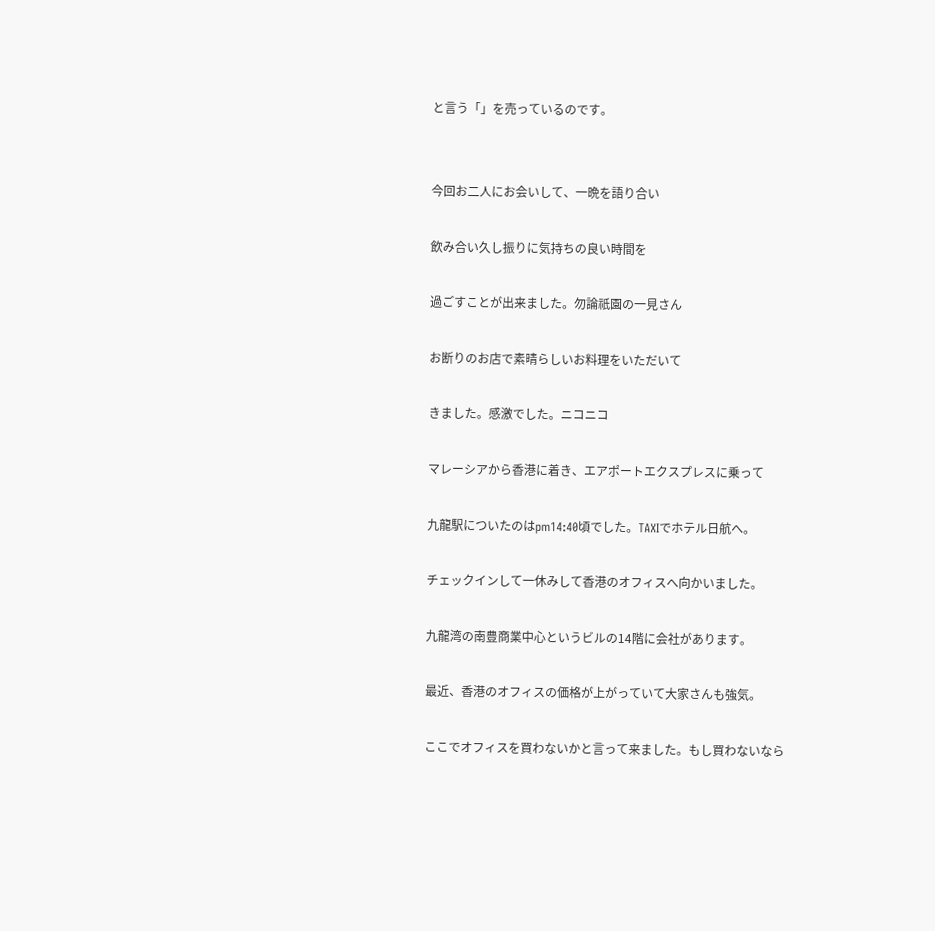と言う「」を売っているのです。


今回お二人にお会いして、一晩を語り合い

飲み合い久し振りに気持ちの良い時間を

過ごすことが出来ました。勿論祇園の一見さん

お断りのお店で素晴らしいお料理をいただいて

きました。感激でした。ニコニコ

マレーシアから香港に着き、エアポートエクスプレスに乗って

九龍駅についたのはpm14:40頃でした。TAXIでホテル日航へ。

チェックインして一休みして香港のオフィスへ向かいました。

九龍湾の南豊商業中心というビルの14階に会社があります。

最近、香港のオフィスの価格が上がっていて大家さんも強気。

ここでオフィスを買わないかと言って来ました。もし買わないなら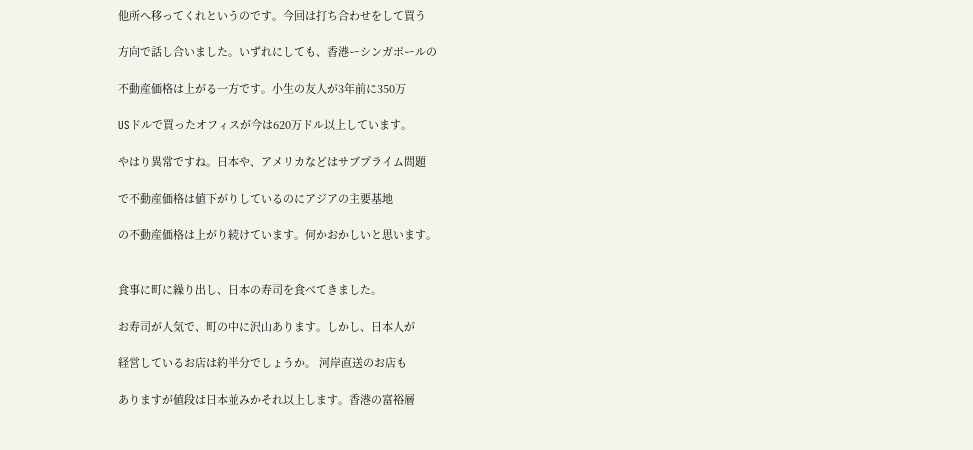他所へ移ってくれというのです。今回は打ち合わせをして買う

方向で話し合いました。いずれにしても、香港ーシンガポールの

不動産価格は上がる一方です。小生の友人が3年前に350万

USドルで買ったオフィスが今は620万ドル以上しています。

やはり異常ですね。日本や、アメリカなどはサブプライム問題

で不動産価格は値下がりしているのにアジアの主要基地

の不動産価格は上がり続けています。何かおかしいと思います。


食事に町に繰り出し、日本の寿司を食べてきました。

お寿司が人気で、町の中に沢山あります。しかし、日本人が

経営しているお店は約半分でしょうか。 河岸直送のお店も

ありますが値段は日本並みかそれ以上します。香港の富裕層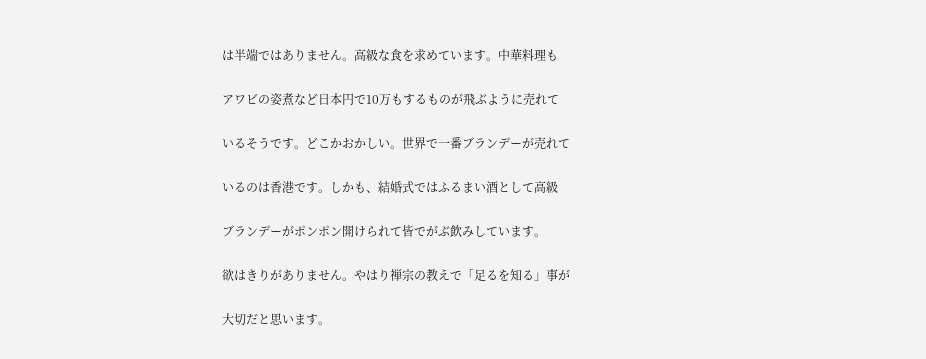は半端ではありません。高級な食を求めています。中華料理も

アワビの姿煮など日本円で10万もするものが飛ぶように売れて

いるそうです。どこかおかしい。世界で一番ブランデーが売れて

いるのは香港です。しかも、結婚式ではふるまい酒として高級

ブランデーがポンポン開けられて皆でがぶ飲みしています。

欲はきりがありません。やはり禅宗の教えで「足るを知る」事が

大切だと思います。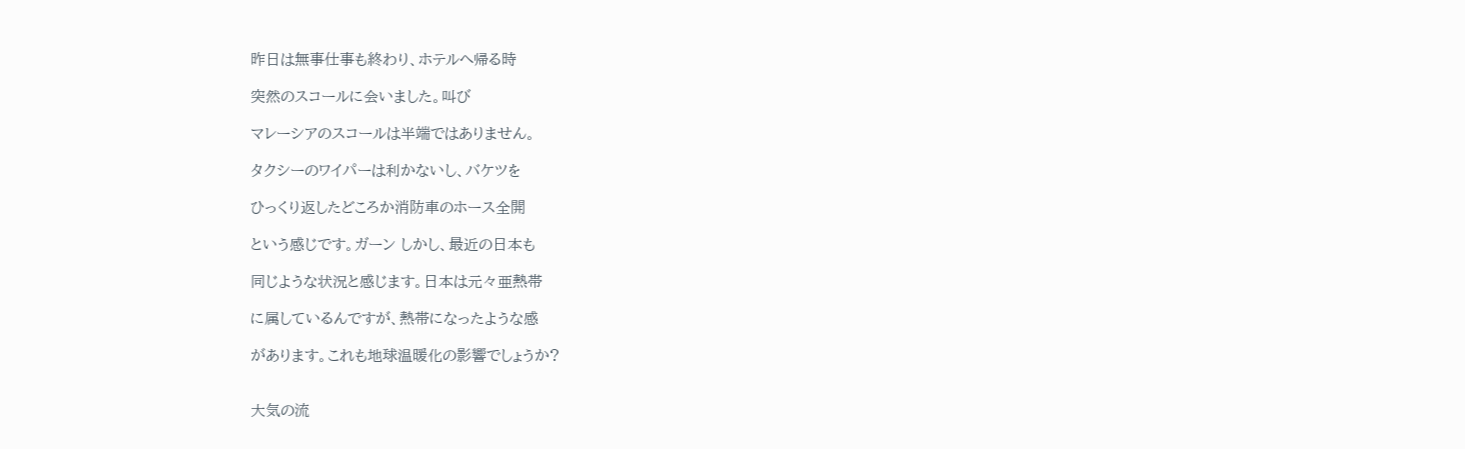昨日は無事仕事も終わり、ホテルへ帰る時

突然のスコールに会いました。叫び

マレーシアのスコールは半端ではありません。

タクシーのワイパーは利かないし、バケツを

ひっくり返したどころか消防車のホース全開

という感じです。ガーン しかし、最近の日本も

同じような状況と感じます。日本は元々亜熱帯

に属しているんですが、熱帯になったような感

があります。これも地球温暖化の影響でしょうか?


大気の流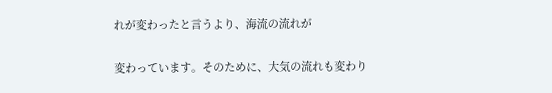れが変わったと言うより、海流の流れが

変わっています。そのために、大気の流れも変わり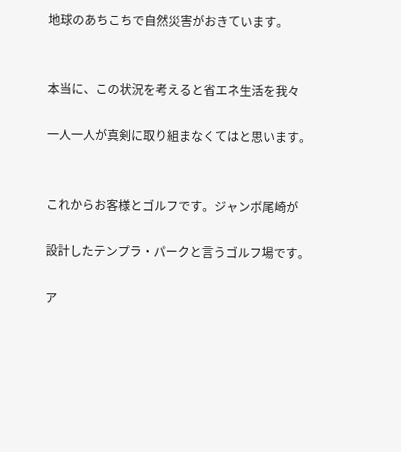地球のあちこちで自然災害がおきています。


本当に、この状況を考えると省エネ生活を我々

一人一人が真剣に取り組まなくてはと思います。


これからお客様とゴルフです。ジャンボ尾崎が

設計したテンプラ・パークと言うゴルフ場です。

ア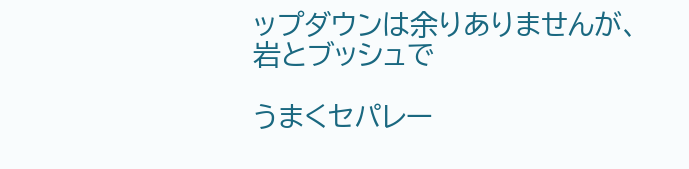ップダウンは余りありませんが、岩とブッシュで

うまくセパレー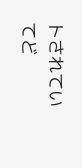トされていてど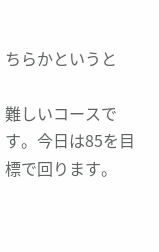ちらかというと

難しいコースです。今日は85を目標で回ります。